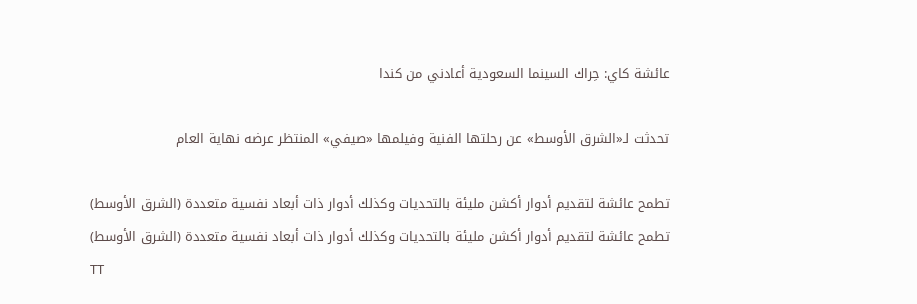عائشة كاي: حِراك السينما السعودية أعادني من كندا

تحدثت لـ«الشرق الأوسط» عن رحلتها الفنية وفيلمها «صيفي» المنتظر عرضه نهاية العام

تطمح عائشة لتقديم أدوار أكشن مليئة بالتحديات وكذلك أدوار ذات أبعاد نفسية متعددة (الشرق الأوسط)
تطمح عائشة لتقديم أدوار أكشن مليئة بالتحديات وكذلك أدوار ذات أبعاد نفسية متعددة (الشرق الأوسط)
TT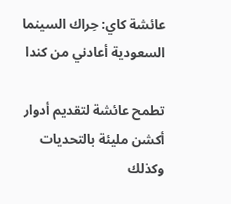عائشة كاي: حِراك السينما السعودية أعادني من كندا

تطمح عائشة لتقديم أدوار أكشن مليئة بالتحديات وكذلك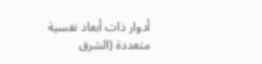أدوار ذات أبعاد نفسية متعددة (الشرق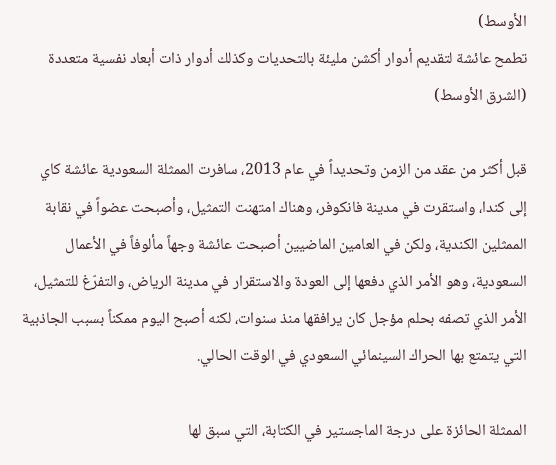الأوسط)
تطمح عائشة لتقديم أدوار أكشن مليئة بالتحديات وكذلك أدوار ذات أبعاد نفسية متعددة (الشرق الأوسط)

قبل أكثر من عقد من الزمن وتحديداً في عام 2013، سافرت الممثلة السعودية عائشة كاي إلى كندا، واستقرت في مدينة فانكوفر، وهناك امتهنت التمثيل، وأصبحت عضواً في نقابة الممثلين الكندية، ولكن في العامين الماضيين أصبحت عائشة وجهاً مألوفاً في الأعمال السعودية، وهو الأمر الذي دفعها إلى العودة والاستقرار في مدينة الرياض، والتفرّغ للتمثيل، الأمر الذي تصفه بحلم مؤجل كان يرافقها منذ سنوات، لكنه أصبح اليوم ممكناً بسبب الجاذبية التي يتمتع بها الحراك السينمائي السعودي في الوقت الحالي.

الممثلة الحائزة على درجة الماجستير في الكتابة، التي سبق لها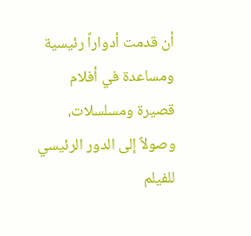أن قدمت أدواراً رئيسية ومساعدة في أفلام قصيرة ومسلسلات، وصولاً إلى الدور الرئيسي للفيلم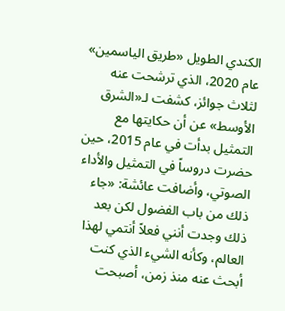الكندي الطويل «طريق الياسمين» عام 2020، الذي ترشحت عنه لثلاث جوائز، كشفت لـ«الشرق الأوسط» عن أن حكايتها مع التمثيل بدأت في عام 2015، حين حضرت دروساً في التمثيل والأداء الصوتي، وأضافت عائشة: «جاء ذلك من باب الفضول لكن بعد ذلك وجدت أنني فعلاً أنتمي لهذا العالم، وكأنه الشيء الذي كنت أبحث عنه منذ زمن، أصبحت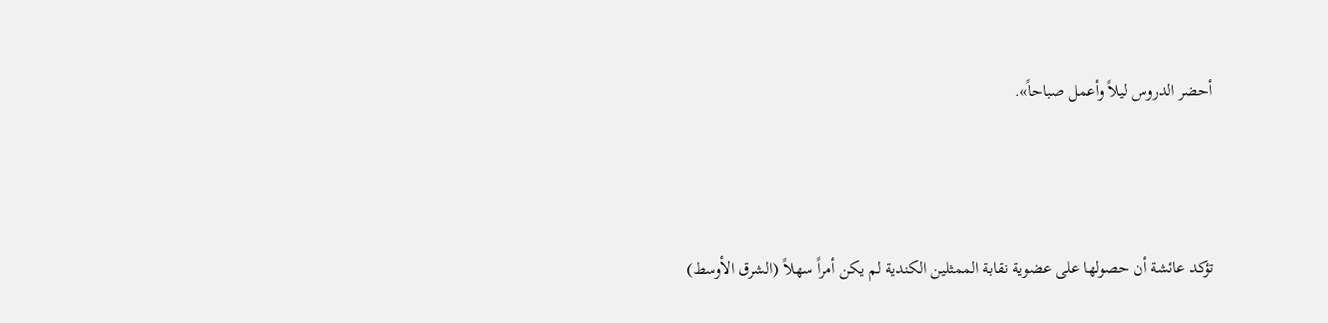أحضر الدروس ليلاً وأعمل صباحاً».



تؤكد عائشة أن حصولها على عضوية نقابة الممثلين الكندية لم يكن أمراً سهلاً (الشرق الأوسط)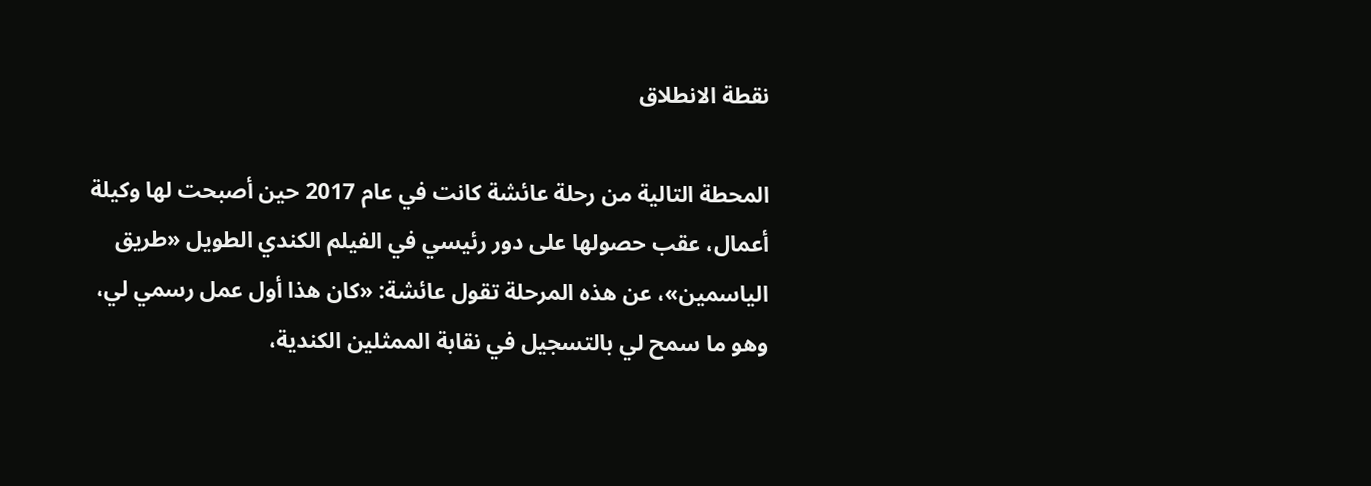نقطة الانطلاق

المحطة التالية من رحلة عائشة كانت في عام 2017 حين أصبحت لها وكيلة أعمال، عقب حصولها على دور رئيسي في الفيلم الكندي الطويل «طريق الياسمين»، عن هذه المرحلة تقول عائشة: «كان هذا أول عمل رسمي لي، وهو ما سمح لي بالتسجيل في نقابة الممثلين الكندية،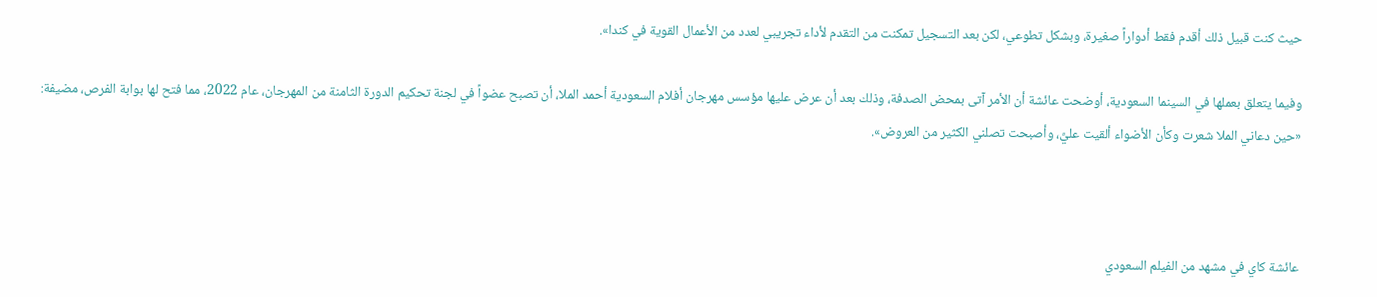حيث كنت قبيل ذلك أقدم فقط أدواراً صغيرة، وبشكل تطوعي، لكن بعد التسجيل تمكنت من التقدم لأداء تجريبي لعدد من الأعمال القوية في كندا».

وفيما يتعلق بعملها في السينما السعودية، أوضحت عائشة أن الأمر آتى بمحض الصدفة، وذلك بعد أن عرض عليها مؤسس مهرجان أفلام السعودية أحمد الملا، أن تصبح عضواً في لجنة تحكيم الدورة الثامنة من المهرجان، عام 2022، مما فتح لها بوابة الفرص، مضيفة: «حين دعاني الملا شعرت وكأن الأضواء ألقيت عليَّ، وأصبحت تصلني الكثير من العروض».



عائشة كاي في مشهد من الفيلم السعودي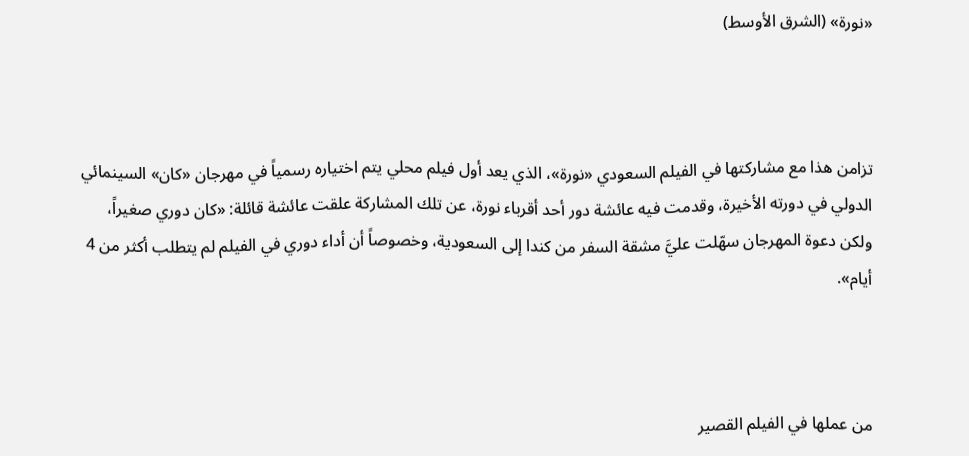«نورة» (الشرق الأوسط)



تزامن هذا مع مشاركتها في الفيلم السعودي «نورة»، الذي يعد أول فيلم محلي يتم اختياره رسمياً في مهرجان «كان» السينمائي الدولي في دورته الأخيرة، وقدمت فيه عائشة دور أحد أقرباء نورة، عن تلك المشاركة علقت عائشة قائلة: «كان دوري صغيراً، ولكن دعوة المهرجان سهّلت عليَّ مشقة السفر من كندا إلى السعودية، وخصوصاً أن أداء دوري في الفيلم لم يتطلب أكثر من 4 أيام».



من عملها في الفيلم القصير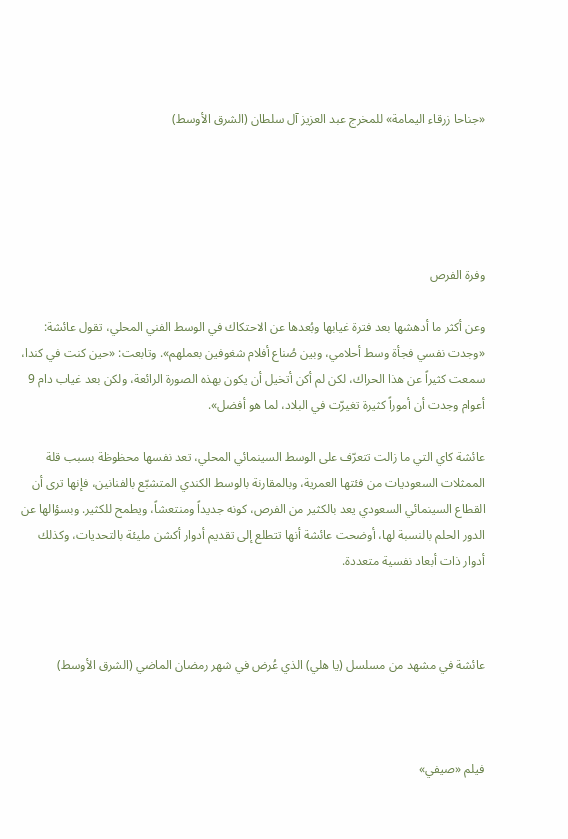«جناحا زرقاء اليمامة» للمخرج عبد العزيز آل سلطان (الشرق الأوسط)





وفرة الفرص

وعن أكثر ما أدهشها بعد فترة غيابها وبُعدها عن الاحتكاك في الوسط الفني المحلي، تقول عائشة: «وجدت نفسي فجأة وسط أحلامي، وبين صُناع أفلام شغوفين بعملهم». وتابعت: «حين كنت في كندا، سمعت كثيراً عن هذا الحراك، لكن لم أكن أتخيل أن يكون بهذه الصورة الرائعة، ولكن بعد غياب دام 9 أعوام وجدت أن أموراً كثيرة تغيرّت في البلاد، لما هو أفضل».

عائشة كاي التي ما زالت تتعرّف على الوسط السينمائي المحلي، تعد نفسها محظوظة بسبب قلة الممثلات السعوديات من فئتها العمرية، وبالمقارنة بالوسط الكندي المتشبّع بالفنانين، فإنها ترى أن القطاع السينمائي السعودي يعد بالكثير من الفرص، كونه جديداً ومنتعشاً، ويطمح للكثير. وبسؤالها عن الدور الحلم بالنسبة لها، أوضحت عائشة أنها تتطلع إلى تقديم أدوار أكشن مليئة بالتحديات، وكذلك أدوار ذات أبعاد نفسية متعددة.



عائشة في مشهد من مسلسل (يا هلي) الذي عُرض في شهر رمضان الماضي (الشرق الأوسط)



فيلم «صيفي»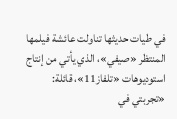في طيات حديثها تناولت عائشة فيلمها المنتظر «صيفي»، الذي يأتي من إنتاج استوديوهات «تلفاز11»، قائلة: «تجربتي في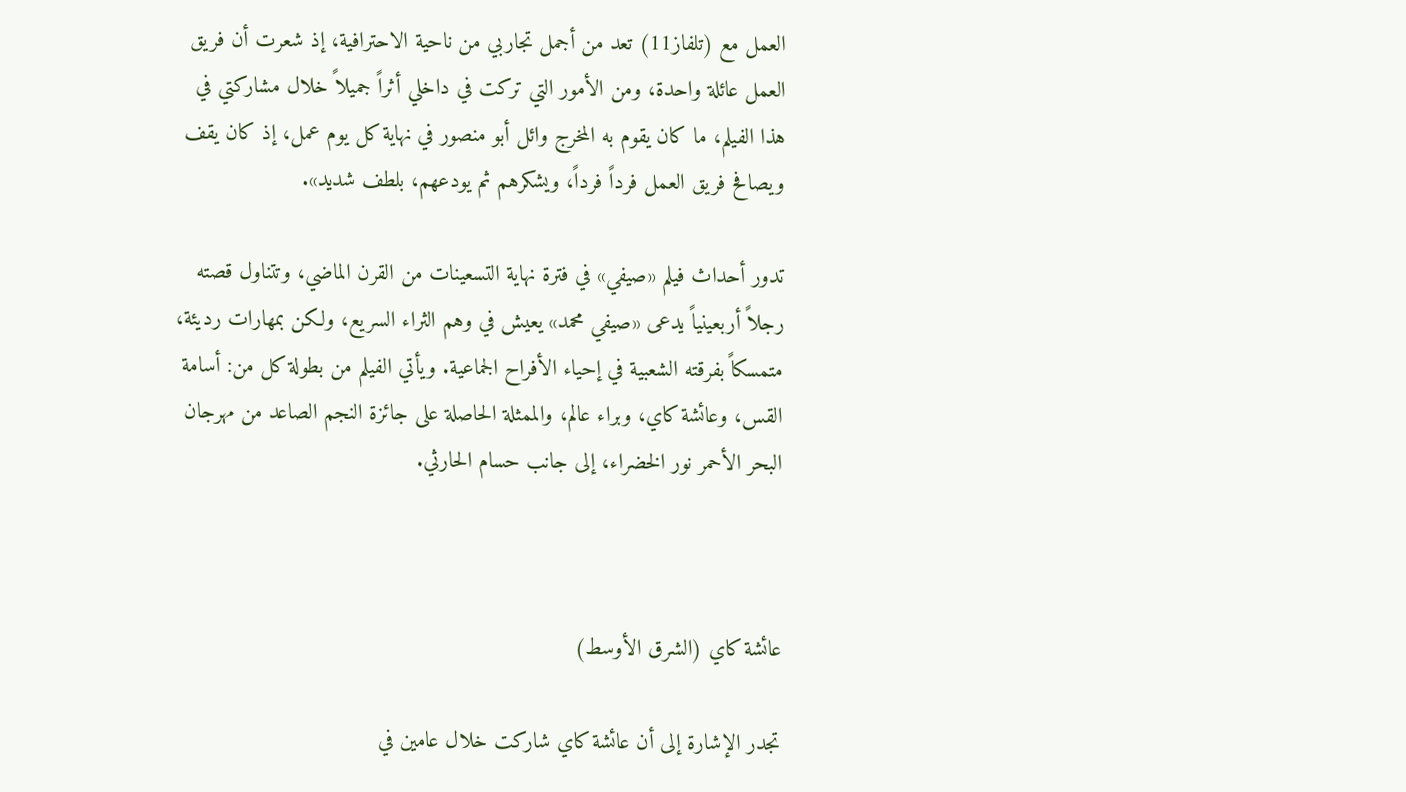العمل مع (تلفاز11) تعد من أجمل تجاربي من ناحية الاحترافية، إذ شعرت أن فريق العمل عائلة واحدة، ومن الأمور التي تركت في داخلي أثراً جميلاً خلال مشاركتي في هذا الفيلم، ما كان يقوم به المخرج وائل أبو منصور في نهاية كل يوم عمل، إذ كان يقف ويصافح فريق العمل فرداً فرداً، ويشكرهم ثم يودعهم، بلطف شديد».

تدور أحداث فيلم «صيفي» في فترة نهاية التسعينات من القرن الماضي، وتتناول قصته رجلاً أربعينياً يدعى «صيفي محمد» يعيش في وهم الثراء السريع، ولكن بمهارات رديئة، متمسكاً بفرقته الشعبية في إحياء الأفراح الجماعية. ويأتي الفيلم من بطولة كل من: أسامة القس، وعائشة كاي، وبراء عالم، والممثلة الحاصلة على جائزة النجم الصاعد من مهرجان البحر الأحمر نور الخضراء، إلى جانب حسام الحارثي.



عائشة كاي (الشرق الأوسط)

تجدر الإشارة إلى أن عائشة كاي شاركت خلال عامين في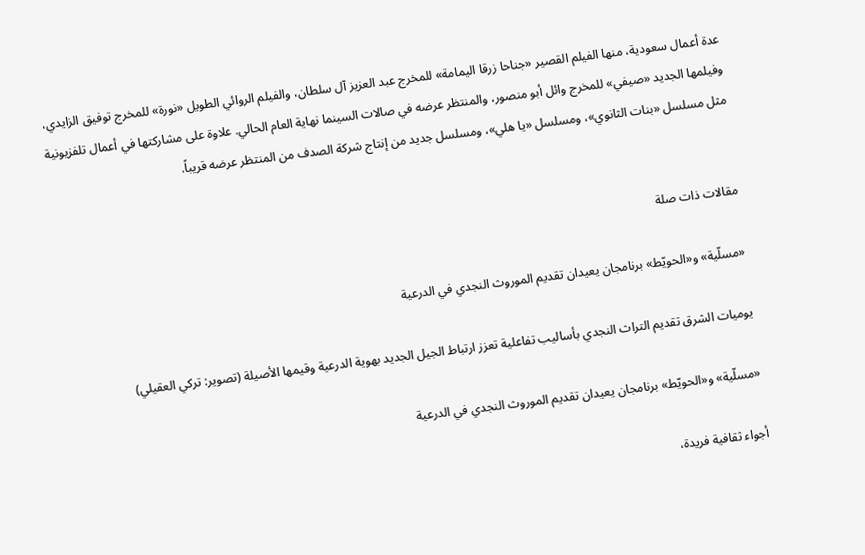عدة أعمال سعودية، منها الفيلم القصير «جناحا زرقا اليمامة» للمخرج عبد العزيز آل سلطان، والفيلم الروائي الطويل «نورة» للمخرج توفيق الزايدي، وفيلمها الجديد «صيفي» للمخرج وائل أبو منصور، والمنتظر عرضه في صالات السينما نهاية العام الحالي. علاوة على مشاركتها في أعمال تلفزيونية مثل مسلسل «بنات الثانوي»، ومسلسل «يا هلي»، ومسلسل جديد من إنتاج شركة الصدف من المنتظر عرضه قريباً.


مقالات ذات صلة

«مسلّية» و«الحويّط» برنامجان يعيدان تقديم الموروث النجدي في الدرعية

يوميات الشرق تقديم التراث النجدي بأساليب تفاعلية تعزز ارتباط الجيل الجديد بهوية الدرعية وقيمها الأصيلة (تصوير: تركي العقيلي)

«مسلّية» و«الحويّط» برنامجان يعيدان تقديم الموروث النجدي في الدرعية

أجواء ثقافية فريدة،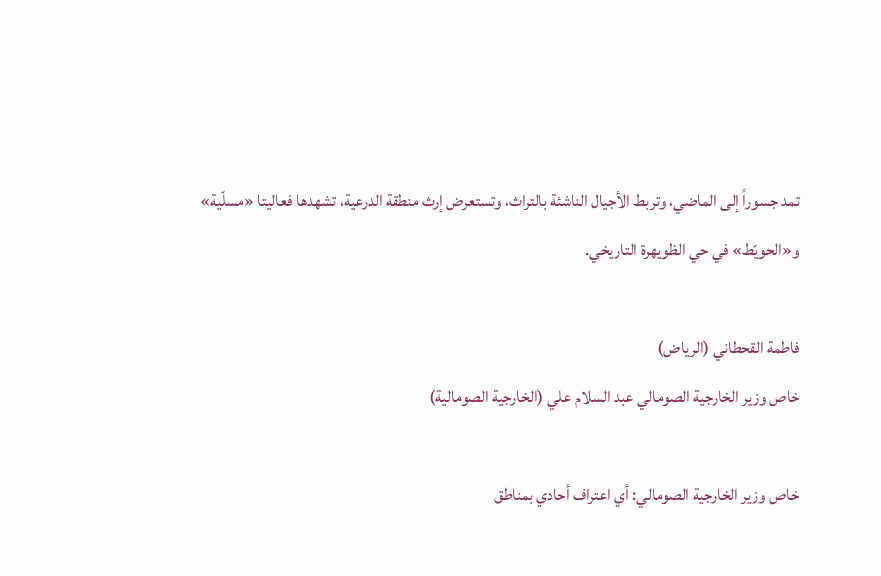تمد جسوراً إلى الماضي، وتربط الأجيال الناشئة بالتراث، وتستعرض إرث منطقة الدرعية، تشهدها فعاليتا «مسلّية» و«الحويّط» في حي الظويهرة التاريخي.

فاطمة القحطاني (الرياض)
خاص وزير الخارجية الصومالي عبد السلام علي (الخارجية الصومالية)

خاص وزير الخارجية الصومالي: أي اعتراف أحادي بمناطق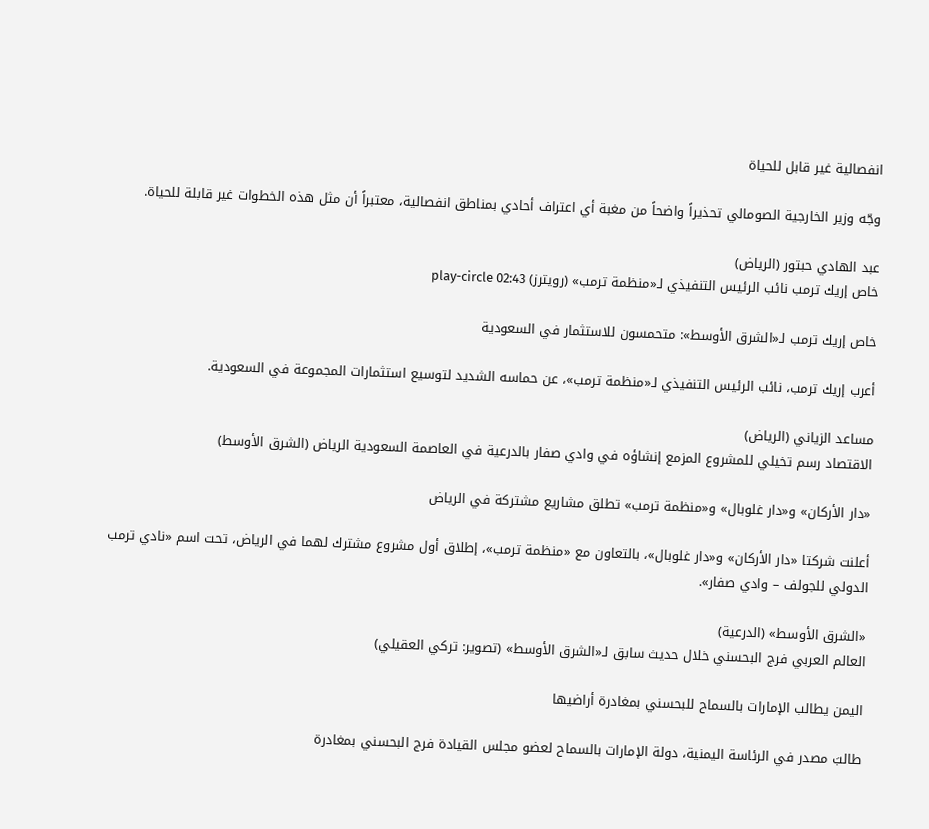انفصالية غير قابل للحياة

وجّه وزير الخارجية الصومالي تحذيراً واضحاً من مغبة أي اعتراف أحادي بمناطق انفصالية، معتبراً أن مثل هذه الخطوات غير قابلة للحياة.

عبد الهادي حبتور (الرياض)
خاص إريك ترمب نائب الرئيس التنفيذي لـ«منظمة ترمب» (رويترز) play-circle 02:43

خاص إريك ترمب لـ«الشرق الأوسط»: متحمسون للاستثمار في السعودية

أعرب إريك ترمب، نائب الرئيس التنفيذي لـ«منظمة ترمب»، عن حماسه الشديد لتوسيع استثمارات المجموعة في السعودية.

مساعد الزياني (الرياض)
الاقتصاد رسم تخيلي للمشروع المزمع إنشاؤه في وادي صفار بالدرعية في العاصمة السعودية الرياض (الشرق الأوسط)

«دار الأركان» و«دار غلوبال» و«منظمة ترمب» تطلق مشاريع مشتركة في الرياض

أعلنت شركتا «دار الأركان» و«دار غلوبال»، بالتعاون مع «منظمة ترمب»، إطلاق أول مشروع مشترك لهما في الرياض، تحت اسم «نادي ترمب الدولي للجولف – وادي صفار».

«الشرق الأوسط» (الدرعية)
العالم العربي فرج البحسني خلال حديث سابق لـ«الشرق الأوسط» (تصوير: تركي العقيلي)

اليمن يطالب الإمارات بالسماح للبحسني بمغادرة أراضيها

طالبَ مصدر في الرئاسة اليمنية، دولة الإمارات بالسماح لعضو مجلس القيادة فرج البحسني بمغادرة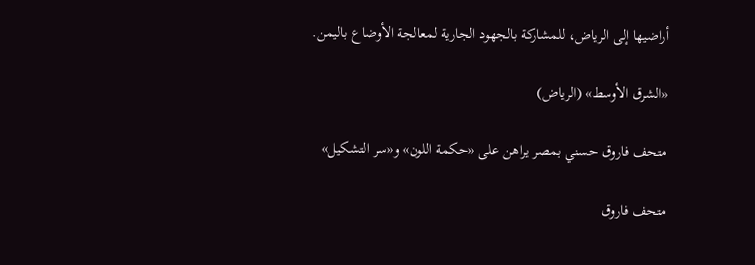أراضيها إلى الرياض، للمشاركة بالجهود الجارية لمعالجة الأوضاع باليمن.

«الشرق الأوسط» (الرياض)

متحف فاروق حسني بمصر يراهن على «حكمة اللون» و«سر التشكيل»

متحف فاروق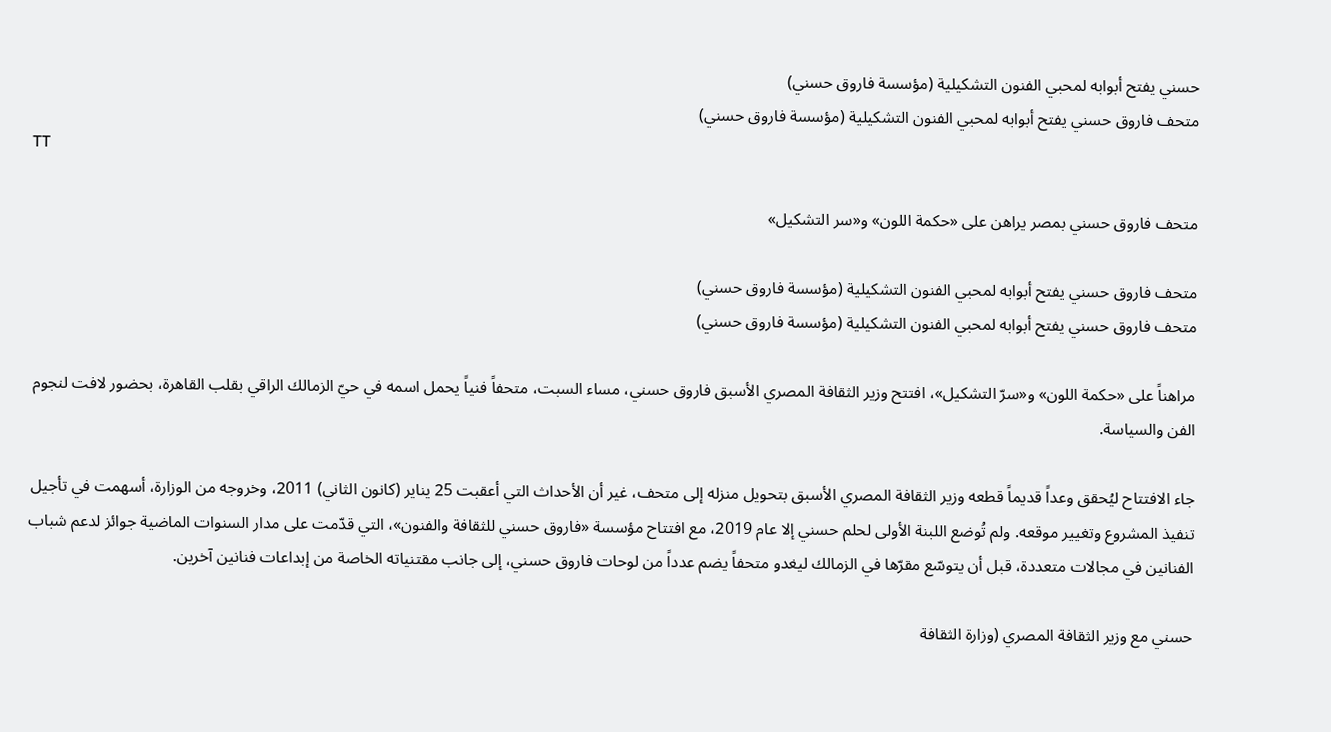حسني يفتح أبوابه لمحبي الفنون التشكيلية (مؤسسة فاروق حسني)
متحف فاروق حسني يفتح أبوابه لمحبي الفنون التشكيلية (مؤسسة فاروق حسني)
TT

متحف فاروق حسني بمصر يراهن على «حكمة اللون» و«سر التشكيل»

متحف فاروق حسني يفتح أبوابه لمحبي الفنون التشكيلية (مؤسسة فاروق حسني)
متحف فاروق حسني يفتح أبوابه لمحبي الفنون التشكيلية (مؤسسة فاروق حسني)

مراهناً على «حكمة اللون» و«سرّ التشكيل»، افتتح وزير الثقافة المصري الأسبق فاروق حسني، مساء السبت، متحفاً فنياً يحمل اسمه في حيّ الزمالك الراقي بقلب القاهرة، بحضور لافت لنجوم الفن والسياسة.

جاء الافتتاح ليُحقق وعداً قديماً قطعه وزير الثقافة المصري الأسبق بتحويل منزله إلى متحف، غير أن الأحداث التي أعقبت 25 يناير (كانون الثاني) 2011، وخروجه من الوزارة، أسهمت في تأجيل تنفيذ المشروع وتغيير موقعه. ولم تُوضع اللبنة الأولى لحلم حسني إلا عام 2019، مع افتتاح مؤسسة «فاروق حسني للثقافة والفنون»، التي قدّمت على مدار السنوات الماضية جوائز لدعم شباب الفنانين في مجالات متعددة، قبل أن يتوسّع مقرّها في الزمالك ليغدو متحفاً يضم عدداً من لوحات فاروق حسني، إلى جانب مقتنياته الخاصة من إبداعات فنانين آخرين.

حسني مع وزير الثقافة المصري (وزارة الثقافة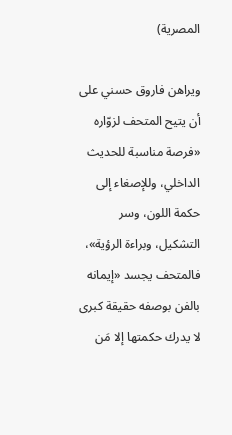المصرية)

ويراهن فاروق حسني على أن يتيح المتحف لزوّاره «فرصة مناسبة للحديث الداخلي، وللإصغاء إلى حكمة اللون، وسر التشكيل، وبراءة الرؤية»، فالمتحف يجسد «إيمانه بالفن بوصفه حقيقة كبرى لا يدرك حكمتها إلا مَن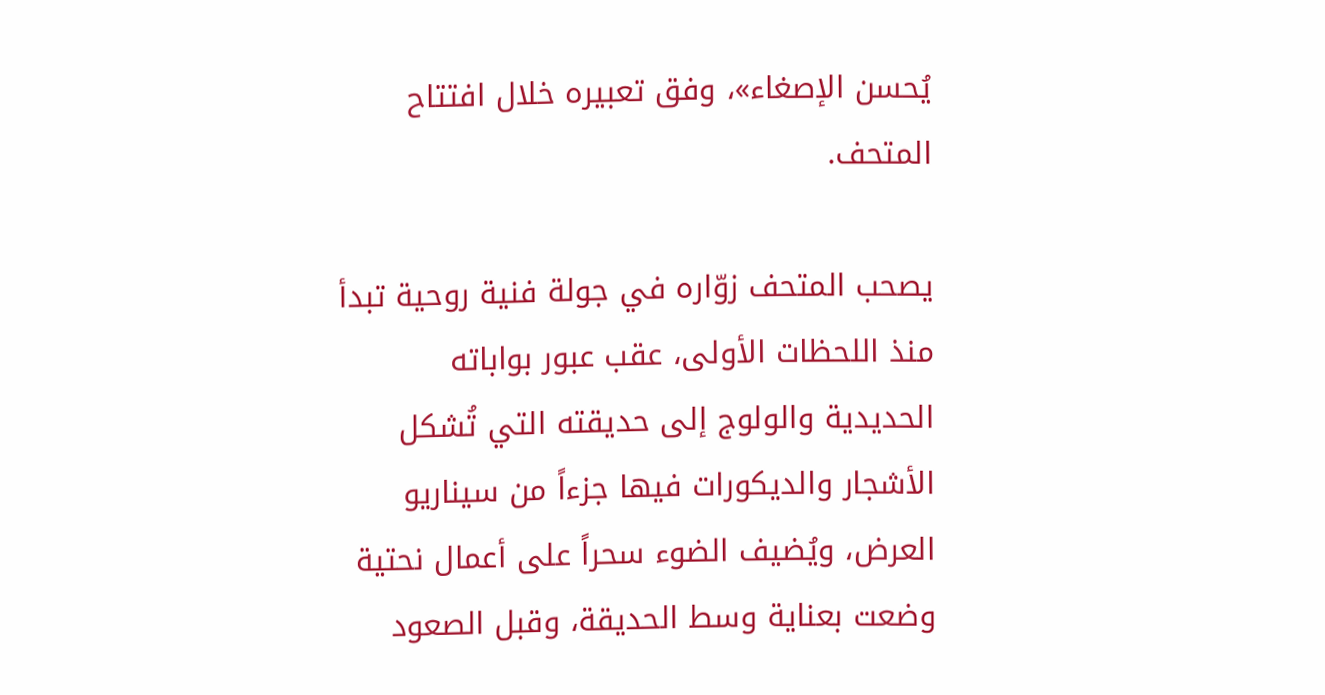يُحسن الإصغاء»، وفق تعبيره خلال افتتاح المتحف.

يصحب المتحف زوّاره في جولة فنية روحية تبدأ منذ اللحظات الأولى، عقب عبور بواباته الحديدية والولوج إلى حديقته التي تُشكل الأشجار والديكورات فيها جزءاً من سيناريو العرض، ويُضيف الضوء سحراً على أعمال نحتية وضعت بعناية وسط الحديقة، وقبل الصعود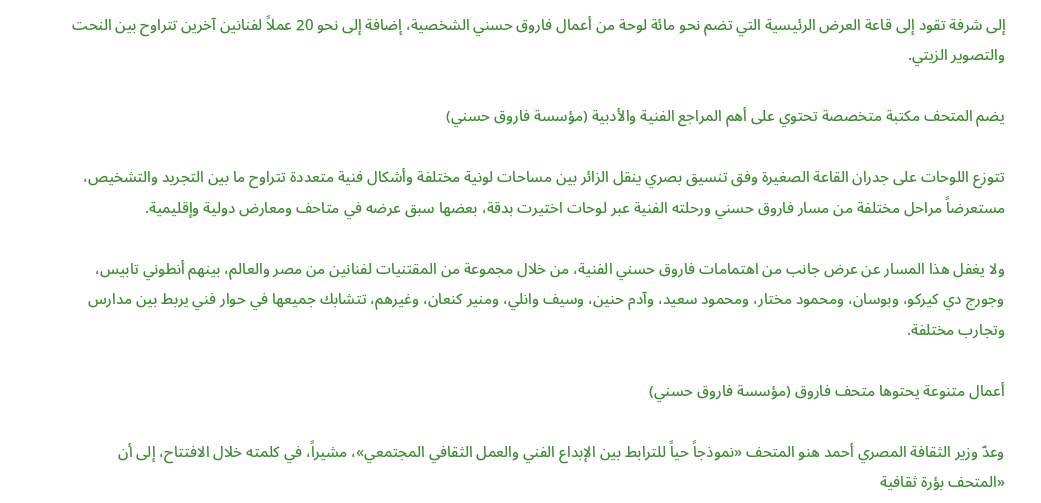إلى شرفة تقود إلى قاعة العرض الرئيسية التي تضم نحو مائة لوحة من أعمال فاروق حسني الشخصية، إضافة إلى نحو 20 عملاً لفنانين آخرين تتراوح بين النحت والتصوير الزيتي.

يضم المتحف مكتبة متخصصة تحتوي على أهم المراجع الفنية والأدبية (مؤسسة فاروق حسني)

تتوزع اللوحات على جدران القاعة الصغيرة وفق تنسيق بصري ينقل الزائر بين مساحات لونية مختلفة وأشكال فنية متعددة تتراوح ما بين التجريد والتشخيص، مستعرضاً مراحل مختلفة من مسار فاروق حسني ورحلته الفنية عبر لوحات اختيرت بدقة، بعضها سبق عرضه في متاحف ومعارض دولية وإقليمية.

ولا يغفل هذا المسار عن عرض جانب من اهتمامات فاروق حسني الفنية، من خلال مجموعة من المقتنيات لفنانين من مصر والعالم، بينهم أنطوني تابيس، وجورج دي كيركو، وبوسان، ومحمود مختار، ومحمود سعيد، وآدم حنين، وسيف وانلي، ومنير كنعان، وغيرهم، تتشابك جميعها في حوار فني يربط بين مدارس وتجارب مختلفة.

أعمال متنوعة يحتوها متحف فاروق (مؤسسة فاروق حسني)

وعدّ وزير الثقافة المصري أحمد هنو المتحف «نموذجاً حياً للترابط بين الإبداع الفني والعمل الثقافي المجتمعي»، مشيراً، في كلمته خلال الافتتاح، إلى أن «المتحف بؤرة ثقافية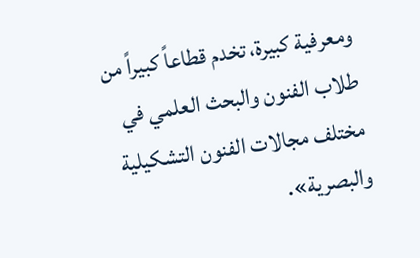ومعرفية كبيرة، تخدم قطاعاً كبيراً من طلاب الفنون والبحث العلمي في مختلف مجالات الفنون التشكيلية والبصرية».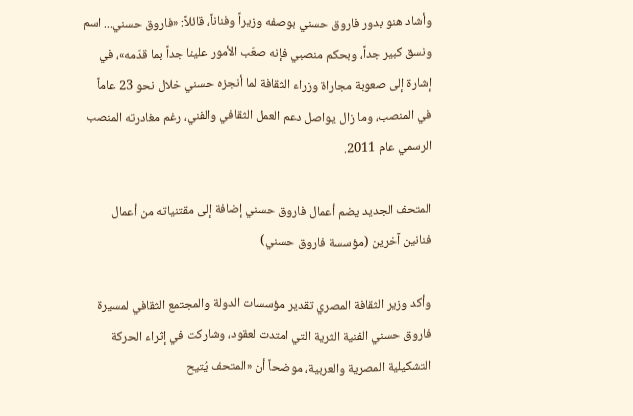وأشاد هنو بدور فاروق حسني بوصفه وزيراً وفناناً، قائلاً: «فاروق حسني... اسم ونسق كبير جداً، وبحكم منصبي فإنه صعّب الأمور علينا جداً بما قدّمه»، في إشارة إلى صعوبة مجاراة وزراء الثقافة لما أنجزه حسني خلال نحو 23 عاماً في المنصب، وما زال يواصل دعم العمل الثقافي والفني، رغم مغادرته المنصب الرسمي عام 2011.

المتحف الجديد يضم أعمال فاروق حسني إضافة إلى مقتنياته من أعمال فنانين آخرين (مؤسسة فاروق حسني)

وأكد وزير الثقافة المصري تقدير مؤسسات الدولة والمجتمع الثقافي لمسيرة فاروق حسني الفنية الثرية التي امتدت لعقود، وشاركت في إثراء الحركة التشكيلية المصرية والعربية، موضحاً أن «المتحف يُتيح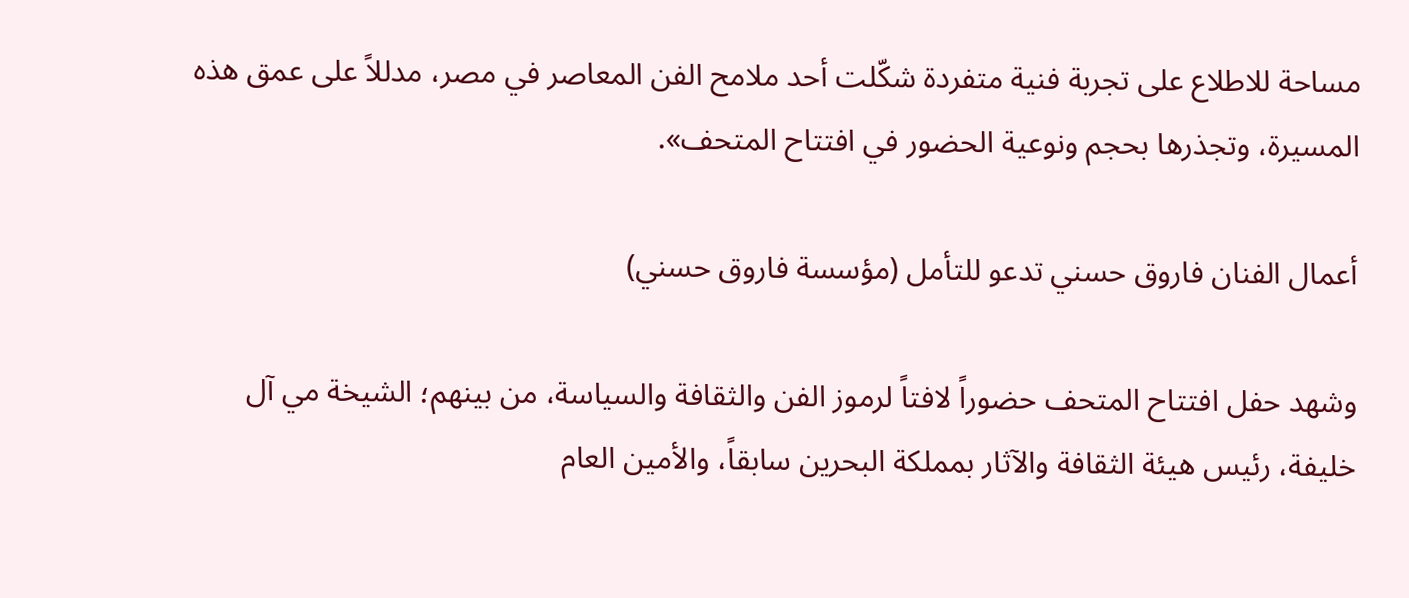مساحة للاطلاع على تجربة فنية متفردة شكّلت أحد ملامح الفن المعاصر في مصر، مدللاً على عمق هذه المسيرة، وتجذرها بحجم ونوعية الحضور في افتتاح المتحف».

أعمال الفنان فاروق حسني تدعو للتأمل (مؤسسة فاروق حسني)

وشهد حفل افتتاح المتحف حضوراً لافتاً لرموز الفن والثقافة والسياسة، من بينهم؛ الشيخة مي آل خليفة، رئيس هيئة الثقافة والآثار بمملكة البحرين سابقاً، والأمين العام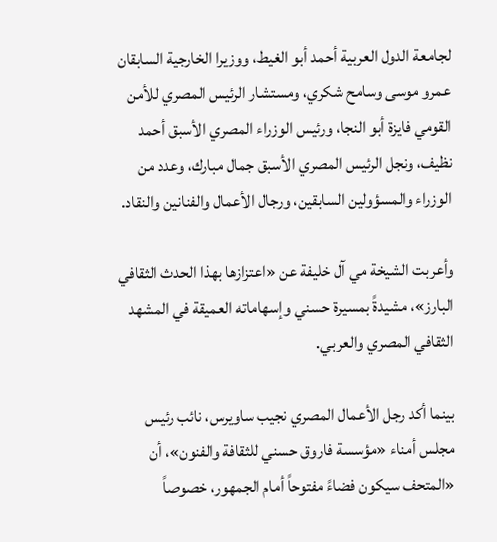لجامعة الدول العربية أحمد أبو الغيط، ووزيرا الخارجية السابقان عمرو موسى وسامح شكري، ومستشار الرئيس المصري للأمن القومي فايزة أبو النجا، ورئيس الوزراء المصري الأسبق أحمد نظيف، ونجل الرئيس المصري الأسبق جمال مبارك، وعدد من الوزراء والمسؤولين السابقين، ورجال الأعمال والفنانين والنقاد.

وأعربت الشيخة مي آل خليفة عن «اعتزازها بهذا الحدث الثقافي البارز»، مشيدةً بمسيرة حسني وإسهاماته العميقة في المشهد الثقافي المصري والعربي.

بينما أكد رجل الأعمال المصري نجيب ساويرس، نائب رئيس مجلس أمناء «مؤسسة فاروق حسني للثقافة والفنون»، أن «المتحف سيكون فضاءً مفتوحاً أمام الجمهور، خصوصاً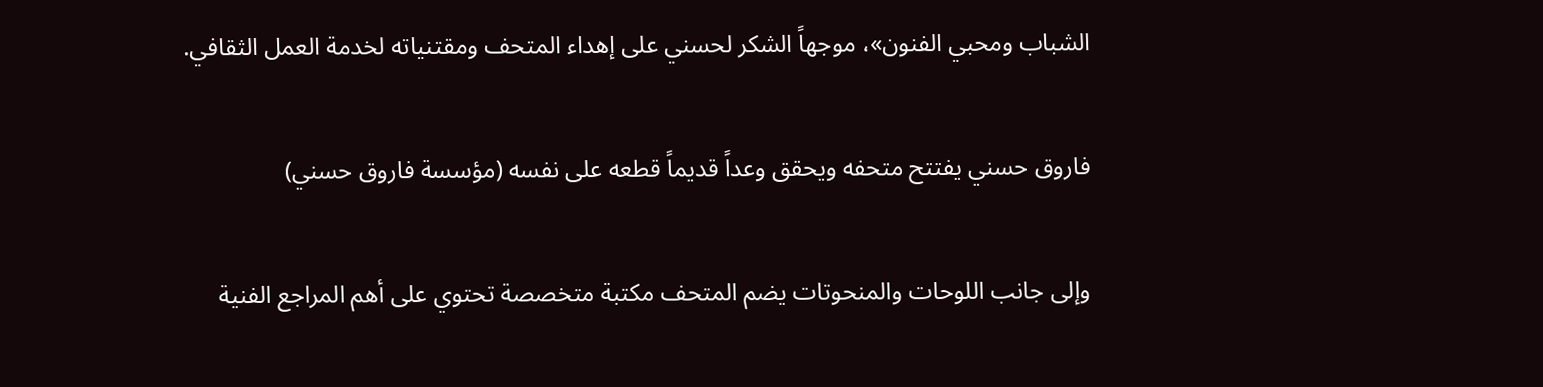الشباب ومحبي الفنون»، موجهاً الشكر لحسني على إهداء المتحف ومقتنياته لخدمة العمل الثقافي.

فاروق حسني يفتتح متحفه ويحقق وعداً قديماً قطعه على نفسه (مؤسسة فاروق حسني)

وإلى جانب اللوحات والمنحوتات يضم المتحف مكتبة متخصصة تحتوي على أهم المراجع الفنية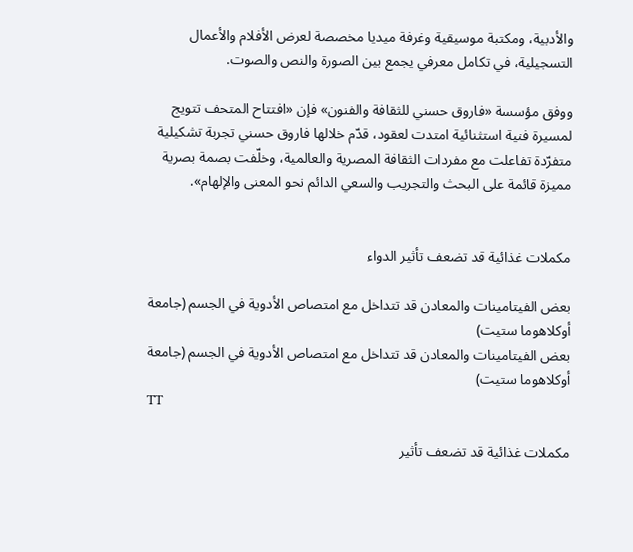والأدبية، ومكتبة موسيقية وغرفة ميديا مخصصة لعرض الأفلام والأعمال التسجيلية، في تكامل معرفي يجمع بين الصورة والنص والصوت.

ووفق مؤسسة «فاروق حسني للثقافة والفنون» فإن «افتتاح المتحف تتويج لمسيرة فنية استثنائية امتدت لعقود، قدّم خلالها فاروق حسني تجربة تشكيلية متفرّدة تفاعلت مع مفردات الثقافة المصرية والعالمية، وخلّفت بصمة بصرية مميزة قائمة على البحث والتجريب والسعي الدائم نحو المعنى والإلهام».


مكملات غذائية قد تضعف تأثير الدواء

بعض الفيتامينات والمعادن قد تتداخل مع امتصاص الأدوية في الجسم (جامعة أوكلاهوما ستيت)
بعض الفيتامينات والمعادن قد تتداخل مع امتصاص الأدوية في الجسم (جامعة أوكلاهوما ستيت)
TT

مكملات غذائية قد تضعف تأثير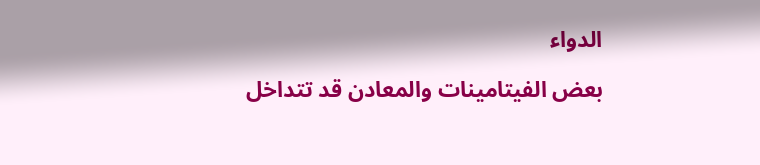الدواء

بعض الفيتامينات والمعادن قد تتداخل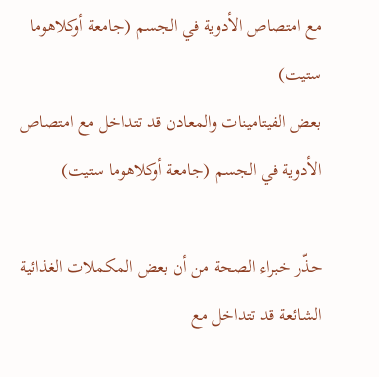مع امتصاص الأدوية في الجسم (جامعة أوكلاهوما ستيت)
بعض الفيتامينات والمعادن قد تتداخل مع امتصاص الأدوية في الجسم (جامعة أوكلاهوما ستيت)

حذّر خبراء الصحة من أن بعض المكملات الغذائية الشائعة قد تتداخل مع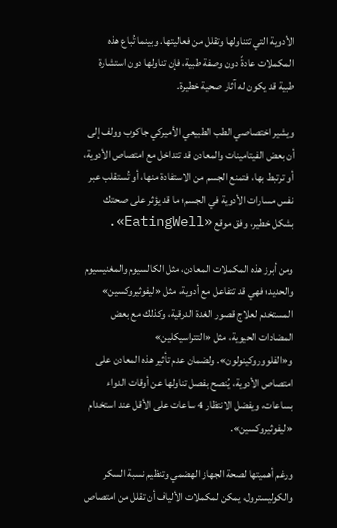الأدوية التي تتناولها وتقلل من فعاليتها. وبينما تُباع هذه المكملات عادةً دون وصفة طبية، فإن تناولها دون استشارة طبية قد يكون له آثار صحية خطيرة.

ويشير اختصاصي الطب الطبيعي الأميركي جاكوب وولف إلى أن بعض الفيتامينات والمعادن قد تتداخل مع امتصاص الأدوية، أو ترتبط بها، فتمنع الجسم من الاستفادة منها، أو تُستقلب عبر نفس مسارات الأدوية في الجسم؛ ما قد يؤثر على صحتك بشكل خطير، وفق موقع «EatingWell».

ومن أبرز هذه المكملات المعادن، مثل الكالسيوم والمغنيسيوم والحديد؛ فهي قد تتفاعل مع أدوية، مثل «ليفوثيروكسين» المستخدم لعلاج قصور الغدة الدرقية، وكذلك مع بعض المضادات الحيوية، مثل «التتراسيكلين» و«الفلووروكينولون». ولضمان عدم تأثير هذه المعادن على امتصاص الأدوية، يُنصح بفصل تناولها عن أوقات الدواء بساعات، ويفضل الانتظار 4 ساعات على الأقل عند استخدام «ليفوثيروكسين».

ورغم أهميتها لصحة الجهاز الهضمي وتنظيم نسبة السكر والكوليسترول، يمكن لمكملات الألياف أن تقلل من امتصاص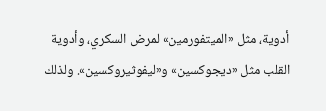أدوية، مثل «الميتفورمين» لمرض السكري، وأدوية القلب مثل «ديجوكسين» و«ليفوثيروكسين». ولذلك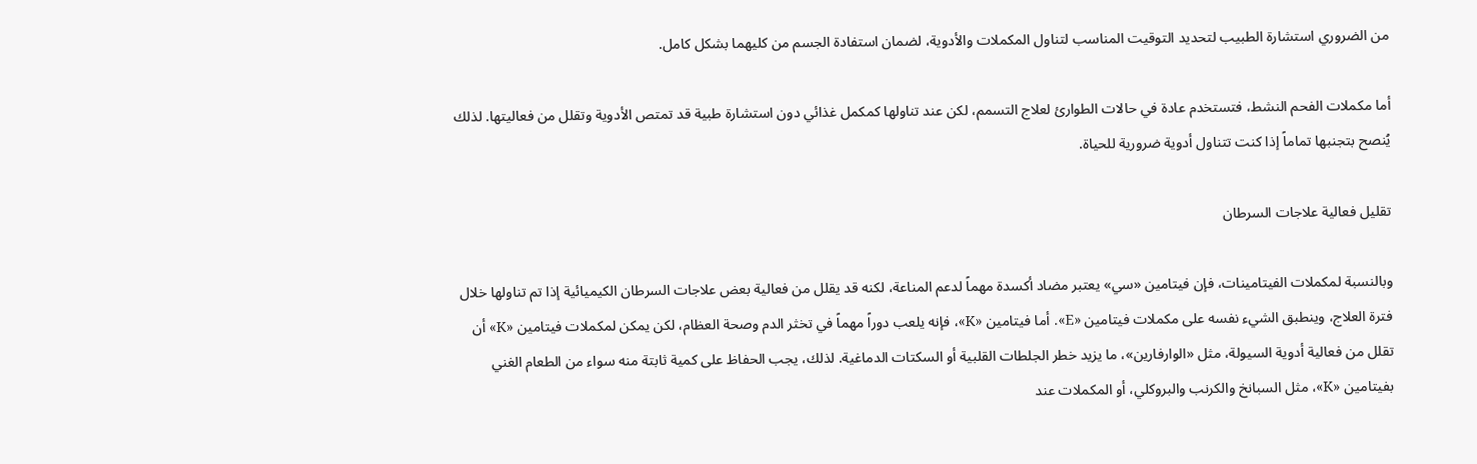من الضروري استشارة الطبيب لتحديد التوقيت المناسب لتناول المكملات والأدوية، لضمان استفادة الجسم من كليهما بشكل كامل.

أما مكملات الفحم النشط، فتستخدم عادة في حالات الطوارئ لعلاج التسمم، لكن عند تناولها كمكمل غذائي دون استشارة طبية قد تمتص الأدوية وتقلل من فعاليتها. لذلك يُنصح بتجنبها تماماً إذا كنت تتناول أدوية ضرورية للحياة.

تقليل فعالية علاجات السرطان

وبالنسبة لمكملات الفيتامينات، فإن فيتامين «سي» يعتبر مضاد أكسدة مهماً لدعم المناعة، لكنه قد يقلل من فعالية بعض علاجات السرطان الكيميائية إذا تم تناولها خلال فترة العلاج، وينطبق الشيء نفسه على مكملات فيتامين «E». أما فيتامين «K»، فإنه يلعب دوراً مهماً في تخثر الدم وصحة العظام، لكن يمكن لمكملات فيتامين «K» أن تقلل من فعالية أدوية السيولة، مثل «الوارفارين»، ما يزيد خطر الجلطات القلبية أو السكتات الدماغية. لذلك، يجب الحفاظ على كمية ثابتة منه سواء من الطعام الغني بفيتامين «K»، مثل السبانخ والكرنب والبروكلي، أو المكملات عند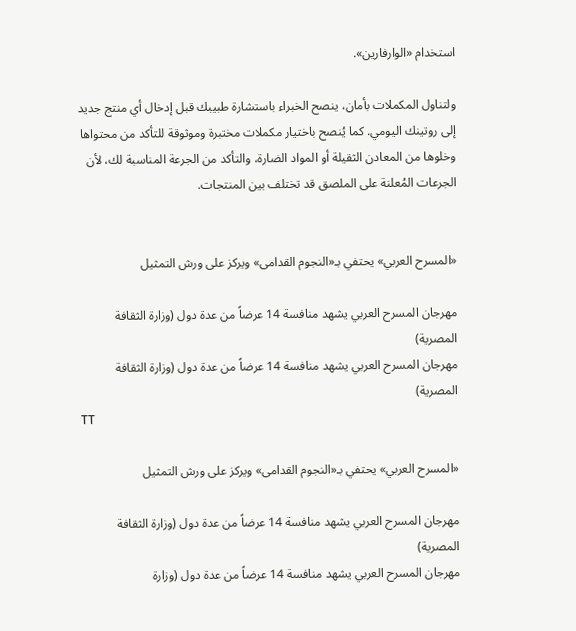استخدام «الوارفارين».

ولتناول المكملات بأمان، ينصح الخبراء باستشارة طبيبك قبل إدخال أي منتج جديد إلى روتينك اليومي. كما يُنصح باختيار مكملات مختبرة وموثوقة للتأكد من محتواها وخلوها من المعادن الثقيلة أو المواد الضارة، والتأكد من الجرعة المناسبة لك، لأن الجرعات المُعلنة على الملصق قد تختلف بين المنتجات.


«المسرح العربي» يحتفي بـ«النجوم القدامى» ويركز على ورش التمثيل

مهرجان المسرح العربي يشهد منافسة 14 عرضاً من عدة دول (وزارة الثقافة المصرية)
مهرجان المسرح العربي يشهد منافسة 14 عرضاً من عدة دول (وزارة الثقافة المصرية)
TT

«المسرح العربي» يحتفي بـ«النجوم القدامى» ويركز على ورش التمثيل

مهرجان المسرح العربي يشهد منافسة 14 عرضاً من عدة دول (وزارة الثقافة المصرية)
مهرجان المسرح العربي يشهد منافسة 14 عرضاً من عدة دول (وزارة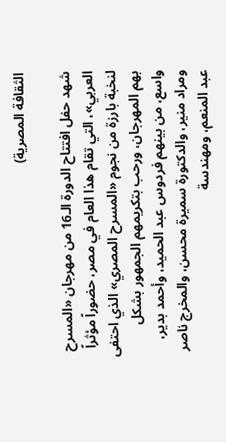الثقافة المصرية)

شهد حفل افتتاح الدورة الـ16 من مهرجان «المسرح العربي»، التي تقام هذا العام في مصر، حضوراً مؤثراً لنخبة بارزة من نجوم «المسرح المصري» الذي احتفى بهم المهرجان، ورحب بتكريمهم الجمهور بشكل واسع، من بينهم فردوس عبد الحميد، وأحمد بدير، ومراد منير، والدكتورة سميرة محسن، والمخرج ناصر عبد المنعم، ومهندسة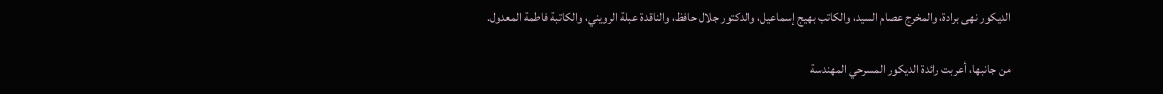الديكور نهى برادة، والمخرج عصام السيد، والكاتب بهيج إسماعيل، والدكتور جلال حافظ، والناقدة عبلة الرويني، والكاتبة فاطمة المعدول.

من جانبها، أعربت رائدة الديكور المسرحي المهندسة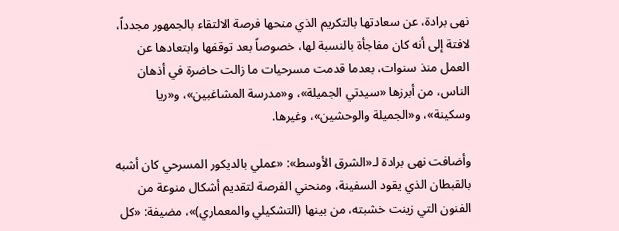نهى برادة، عن سعادتها بالتكريم الذي منحها فرصة الالتقاء بالجمهور مجدداً، لافتة إلى أنه كان مفاجأة بالنسبة لها، خصوصاً بعد توقفها وابتعادها عن العمل منذ سنوات، بعدما قدمت مسرحيات ما زالت حاضرة في أذهان الناس، من أبرزها «سيدتي الجميلة»، و«مدرسة المشاغبين»، و«ريا وسكينة»، و«الجميلة والوحشين»، وغيرها.

وأضافت نهى برادة لـ«الشرق الأوسط»: «عملي بالديكور المسرحي كان أشبه بالقبطان الذي يقود السفينة، ومنحني الفرصة لتقديم أشكال منوعة من الفنون التي زينت خشبته، من بينها (التشكيلي والمعماري)»، مضيفة: «كل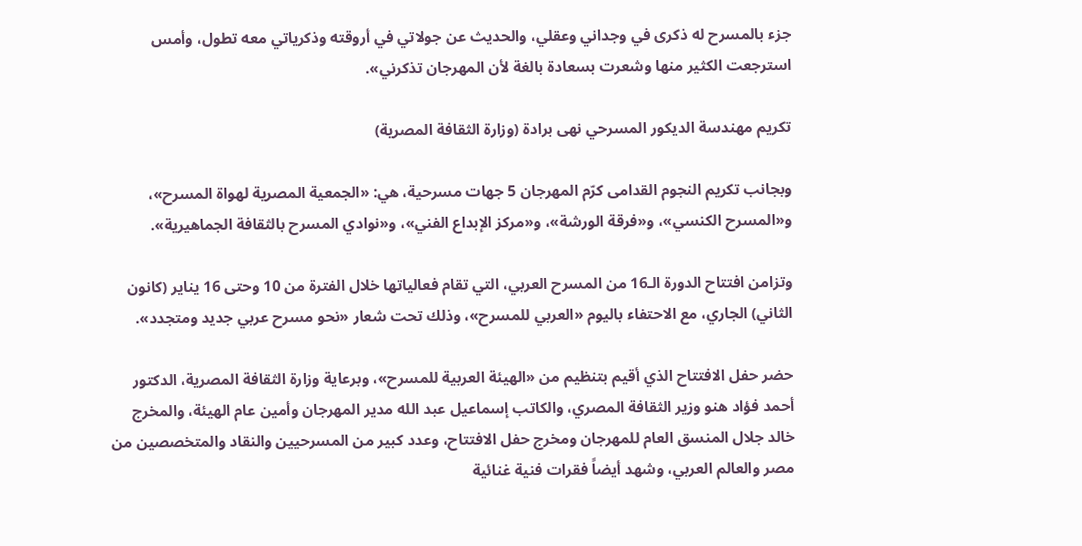جزء بالمسرح له ذكرى في وجداني وعقلي، والحديث عن جولاتي في أروقته وذكرياتي معه تطول، وأمس استرجعت الكثير منها وشعرت بسعادة بالغة لأن المهرجان تذكرني».

تكريم مهندسة الديكور المسرحي نهى برادة (وزارة الثقافة المصرية)

وبجانب تكريم النجوم القدامى كرّم المهرجان 5 جهات مسرحية، هي: «الجمعية المصرية لهواة المسرح»، و«المسرح الكنسي»، و«فرقة الورشة»، و«مركز الإبداع الفني»، و«نوادي المسرح بالثقافة الجماهيرية».

وتزامن افتتاح الدورة الـ16 من المسرح العربي، التي تقام فعالياتها خلال الفترة من 10 وحتى 16 يناير (كانون الثاني) الجاري، مع الاحتفاء باليوم «العربي للمسرح»، وذلك تحت شعار «نحو مسرح عربي جديد ومتجدد».

حضر حفل الافتتاح الذي أقيم بتنظيم من «الهيئة العربية للمسرح»، وبرعاية وزارة الثقافة المصرية، الدكتور أحمد فؤاد هنو وزير الثقافة المصري، والكاتب إسماعيل عبد الله مدير المهرجان وأمين عام الهيئة، والمخرج خالد جلال المنسق العام للمهرجان ومخرج حفل الافتتاح، وعدد كبير من المسرحيين والنقاد والمتخصصين من مصر والعالم العربي، وشهد أيضاً فقرات فنية غنائية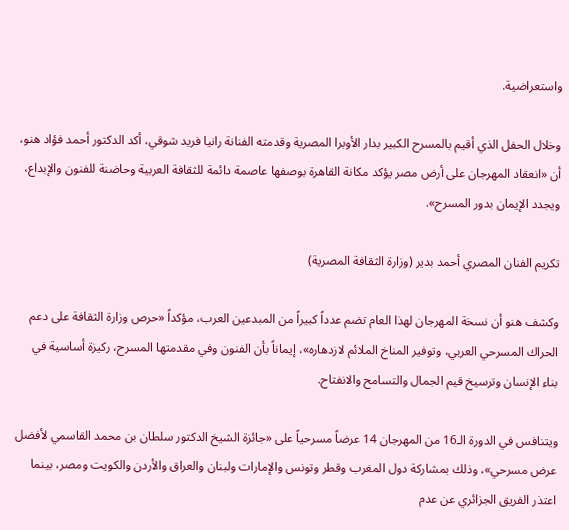واستعراضية.

وخلال الحفل الذي أقيم بالمسرح الكبير بدار الأوبرا المصرية وقدمته الفنانة رانيا فريد شوقي، أكد الدكتور أحمد فؤاد هنو، أن «انعقاد المهرجان على أرض مصر يؤكد مكانة القاهرة بوصفها عاصمة دائمة للثقافة العربية وحاضنة للفنون والإبداع، ويجدد الإيمان بدور المسرح».

تكريم الفنان المصري أحمد بدير (وزارة الثقافة المصرية)

وكشف هنو أن نسخة المهرجان لهذا العام تضم عدداً كبيراً من المبدعين العرب، مؤكداً «حرص وزارة الثقافة على دعم الحراك المسرحي العربي، وتوفير المناخ الملائم لازدهاره»، إيماناً بأن الفنون وفي مقدمتها المسرح، ركيزة أساسية في بناء الإنسان وترسيخ قيم الجمال والتسامح والانفتاح.

ويتنافس في الدورة الـ16 من المهرجان 14 عرضاً مسرحياً على «جائزة الشيخ الدكتور سلطان بن محمد القاسمي لأفضل عرض مسرحي»، وذلك بمشاركة دول المغرب وقطر وتونس والإمارات ولبنان والعراق والأردن والكويت ومصر، بينما اعتذر الفريق الجزائري عن عدم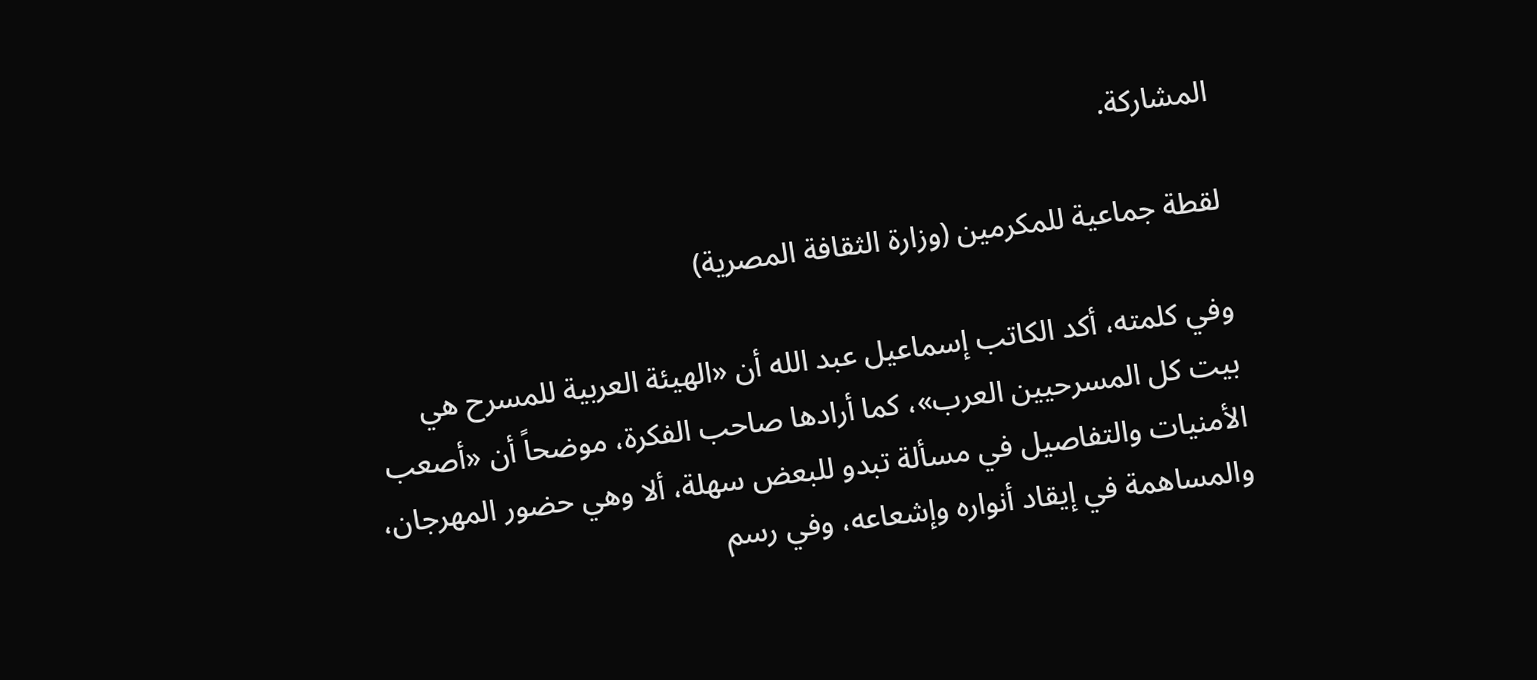المشاركة.

لقطة جماعية للمكرمين (وزارة الثقافة المصرية)

وفي كلمته، أكد الكاتب إسماعيل عبد الله أن «الهيئة العربية للمسرح هي بيت كل المسرحيين العرب»، كما أرادها صاحب الفكرة، موضحاً أن «أصعب الأمنيات والتفاصيل في مسألة تبدو للبعض سهلة، ألا وهي حضور المهرجان، والمساهمة في إيقاد أنواره وإشعاعه، وفي رسم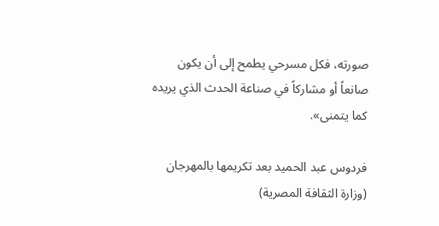صورته، فكل مسرحي يطمح إلى أن يكون صانعاً أو مشاركاً في صناعة الحدث الذي يريده كما يتمنى».

فردوس عبد الحميد بعد تكريمها بالمهرجان (وزارة الثقافة المصرية)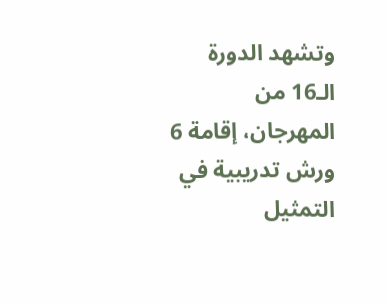وتشهد الدورة الـ16 من المهرجان، إقامة 6 ورش تدريبية في التمثيل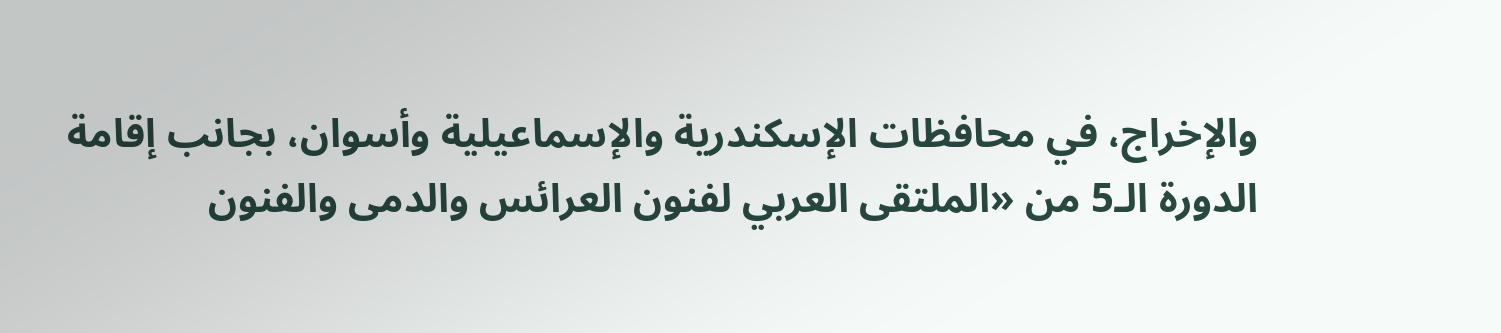والإخراج، في محافظات الإسكندرية والإسماعيلية وأسوان، بجانب إقامة الدورة الـ5 من «الملتقى العربي لفنون العرائس والدمى والفنون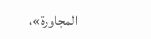المجاورة»،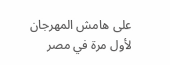على هامش المهرجان لأول مرة في مصر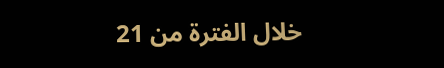خلال الفترة من 21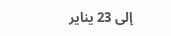إلى 23 يناير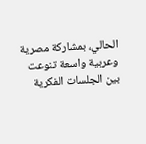الحالي، بمشاركة مصرية وعربية واسعة تنوعت بين الجلسات الفكرية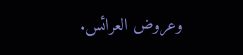وعروض العرائس.